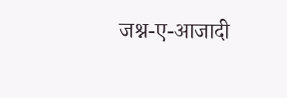जश्न-ए-आजादी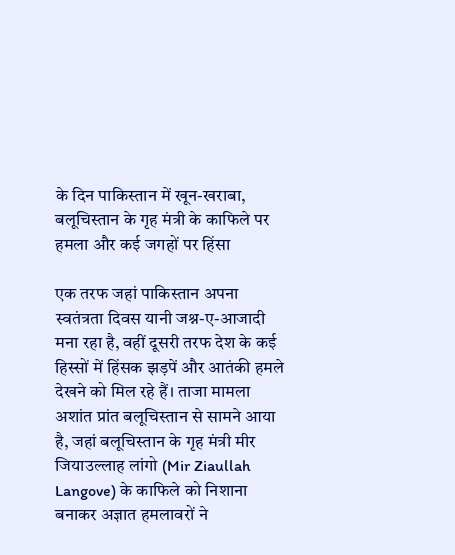के दिन पाकिस्तान में खून-खराबा, बलूचिस्तान के गृह मंत्री के काफिले पर हमला और कई जगहों पर हिंसा

एक तरफ जहां पाकिस्तान अपना स्वतंत्रता दिवस यानी जश्न-ए-आजादी मना रहा है, वहीं दूसरी तरफ देश के कई हिस्सों में हिंसक झड़पें और आतंकी हमले देखने को मिल रहे हैं। ताजा मामला अशांत प्रांत बलूचिस्तान से सामने आया है, जहां बलूचिस्तान के गृह मंत्री मीर जियाउल्लाह लांगो (Mir Ziaullah Langove) के काफिले को निशाना बनाकर अज्ञात हमलावरों ने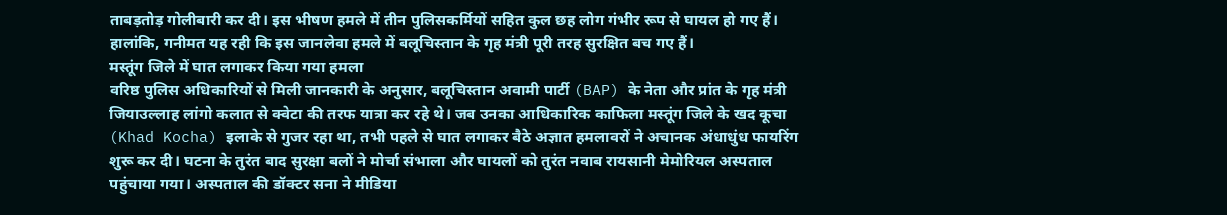ताबड़तोड़ गोलीबारी कर दी। इस भीषण हमले में तीन पुलिसकर्मियों सहित कुल छह लोग गंभीर रूप से घायल हो गए हैं। हालांकि, गनीमत यह रही कि इस जानलेवा हमले में बलूचिस्तान के गृह मंत्री पूरी तरह सुरक्षित बच गए हैं।
मस्तूंग जिले में घात लगाकर किया गया हमला
वरिष्ठ पुलिस अधिकारियों से मिली जानकारी के अनुसार, बलूचिस्तान अवामी पार्टी (BAP) के नेता और प्रांत के गृह मंत्री जियाउल्लाह लांगो कलात से क्वेटा की तरफ यात्रा कर रहे थे। जब उनका आधिकारिक काफिला मस्तूंग जिले के खद कूचा (Khad Kocha) इलाके से गुजर रहा था, तभी पहले से घात लगाकर बैठे अज्ञात हमलावरों ने अचानक अंधाधुंध फायरिंग शुरू कर दी। घटना के तुरंत बाद सुरक्षा बलों ने मोर्चा संभाला और घायलों को तुरंत नवाब रायसानी मेमोरियल अस्पताल पहुंचाया गया। अस्पताल की डॉक्टर सना ने मीडिया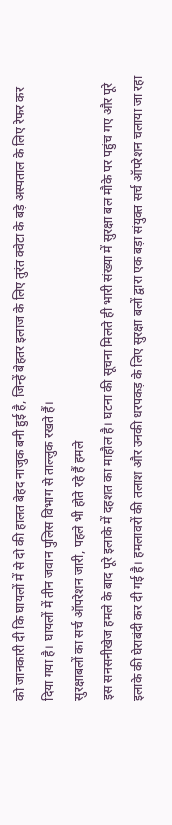को जानकारी दी कि घायलों में से दो की हालत बेहद नाजुक बनी हुई है, जिन्हें बेहतर इलाज के लिए तुरंत क्वेटा के बड़े अस्पताल के लिए रेफर कर दिया गया है। घायलों में तीन जवान पुलिस विभाग से ताल्लुक रखते हैं।
सुरक्षाबलों का सर्च ऑपरेशन जारी, पहले भी होते रहे हैं हमले
इस सनसनीखेज हमले के बाद पूरे इलाके में दहशत का माहौल है। घटना की सूचना मिलते ही भारी संख्या में सुरक्षा बल मौके पर पहुंच गए और पूरे इलाके की घेराबंदी कर दी गई है। हमलावरों की तलाश और उनकी धरपकड़ के लिए सुरक्षा बलों द्वारा एक बड़ा संयुक्त सर्च ऑपरेशन चलाया जा रहा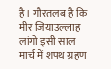है। गौरतलब है कि मीर जियाउल्लाह लांगो इसी साल मार्च में शपथ ग्रहण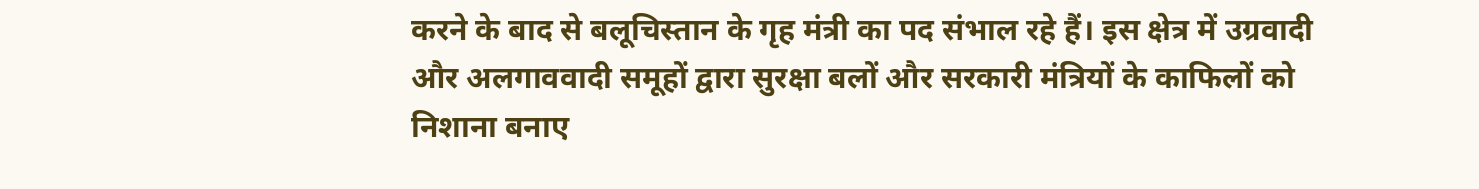करने के बाद से बलूचिस्तान के गृह मंत्री का पद संभाल रहे हैं। इस क्षेत्र में उग्रवादी और अलगाववादी समूहों द्वारा सुरक्षा बलों और सरकारी मंत्रियों के काफिलों को निशाना बनाए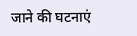जाने की घटनाएं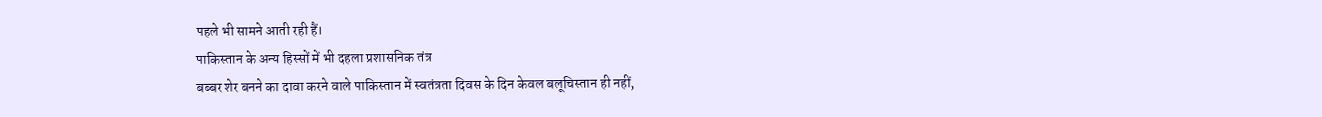पहले भी सामने आती रही हैं।
पाकिस्तान के अन्य हिस्सों में भी दहला प्रशासनिक तंत्र
बब्बर शेर बनने का दावा करने वाले पाकिस्तान में स्वतंत्रता दिवस के दिन केवल बलूचिस्तान ही नहीं,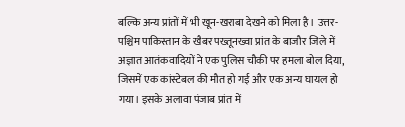बल्कि अन्य प्रांतों में भी खून-खराबा देखने को मिला है। उत्तर-पश्चिम पाकिस्तान के खैबर पख्तूनख्वा प्रांत के बाजौर जिले में अज्ञात आतंकवादियों ने एक पुलिस चौकी पर हमला बोल दिया, जिसमें एक कांस्टेबल की मौत हो गई और एक अन्य घायल हो गया। इसके अलावा पंजाब प्रांत में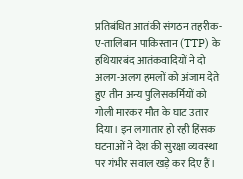प्रतिबंधित आतंकी संगठन तहरीक-ए-तालिबान पाकिस्तान (TTP) के हथियारबंद आतंकवादियों ने दो अलग-अलग हमलों को अंजाम देते हुए तीन अन्य पुलिसकर्मियों को गोली मारकर मौत के घाट उतार दिया। इन लगातार हो रही हिंसक घटनाओं ने देश की सुरक्षा व्यवस्था पर गंभीर सवाल खड़े कर दिए हैं।